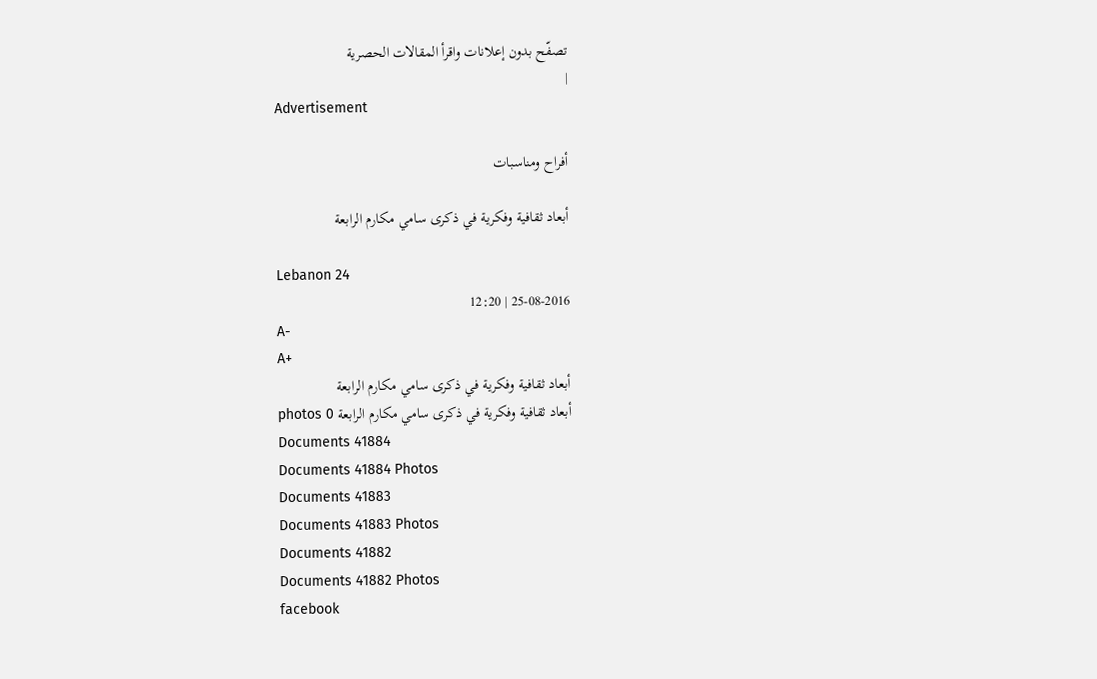تصفّح بدون إعلانات واقرأ المقالات الحصرية
|
Advertisement

أفراح ومناسبات

أبعاد ثقافية وفكرية في ذكرى سامي مكارم الرابعة

Lebanon 24
25-08-2016 | 12:20
A-
A+
أبعاد ثقافية وفكرية في ذكرى سامي مكارم الرابعة
أبعاد ثقافية وفكرية في ذكرى سامي مكارم الرابعة photos 0
Documents 41884
Documents 41884 Photos
Documents 41883
Documents 41883 Photos
Documents 41882
Documents 41882 Photos
facebook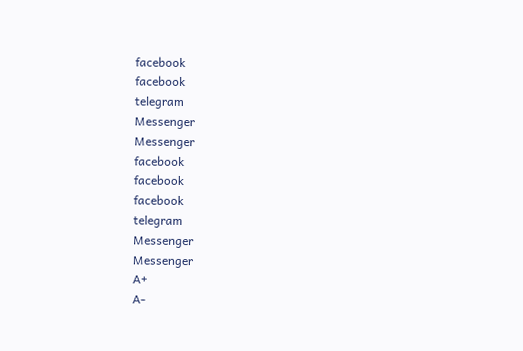facebook
facebook
telegram
Messenger
Messenger
facebook
facebook
facebook
telegram
Messenger
Messenger
A+
A-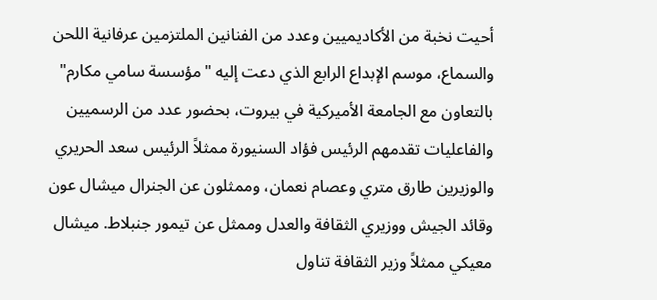أحيت نخبة من الأكاديميين وعدد من الفنانين الملتزمين عرفانية اللحن والسماع، موسم الإبداع الرابع الذي دعت إليه "مؤسسة سامي مكارم" بالتعاون مع الجامعة الأميركية في بيروت، بحضور عدد من الرسميين والفاعليات تقدمهم الرئيس فؤاد السنيورة ممثلاً الرئيس سعد الحريري والوزيرين طارق متري وعصام نعمان، وممثلون عن الجنرال ميشال عون وقائد الجيش ووزيري الثقافة والعدل وممثل عن تيمور جنبلاط. ميشال معيكي ممثلاً وزير الثقافة تناول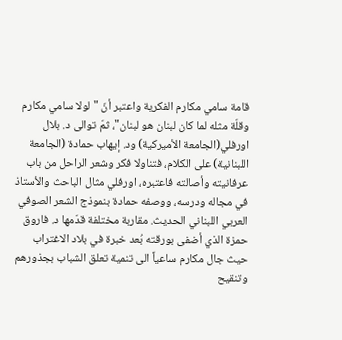قامة سامي مكارم الفكرية واعتبر أنّ "لولا سامي مكارم وقلّة مثله لما كان لبنان هو لبنان"، ثمّ توالى د. بلال اورفلي(الجامعة الأميركية) ود. إيهاب حمادة (الجامعة اللبنانية) على الكلام، فتناولا فكر وشعر الراحل من باب عرفانيته وأصالته فاعتبره، اورفلي مثال الباحث والأستاذ في مجاله ودرسه، ووصفه حمادة بنموذج الشعر الصوفي العربي اللبناني الحديث. مقاربة مختلفة قدّمها د. فاروق حمزة الذي أضفى بورقته بُعد خبرة في بلاد الاغتراب حيث جال مكارم ساعياً الى تنمية تعلق الشباب بجذورهم وتنقيح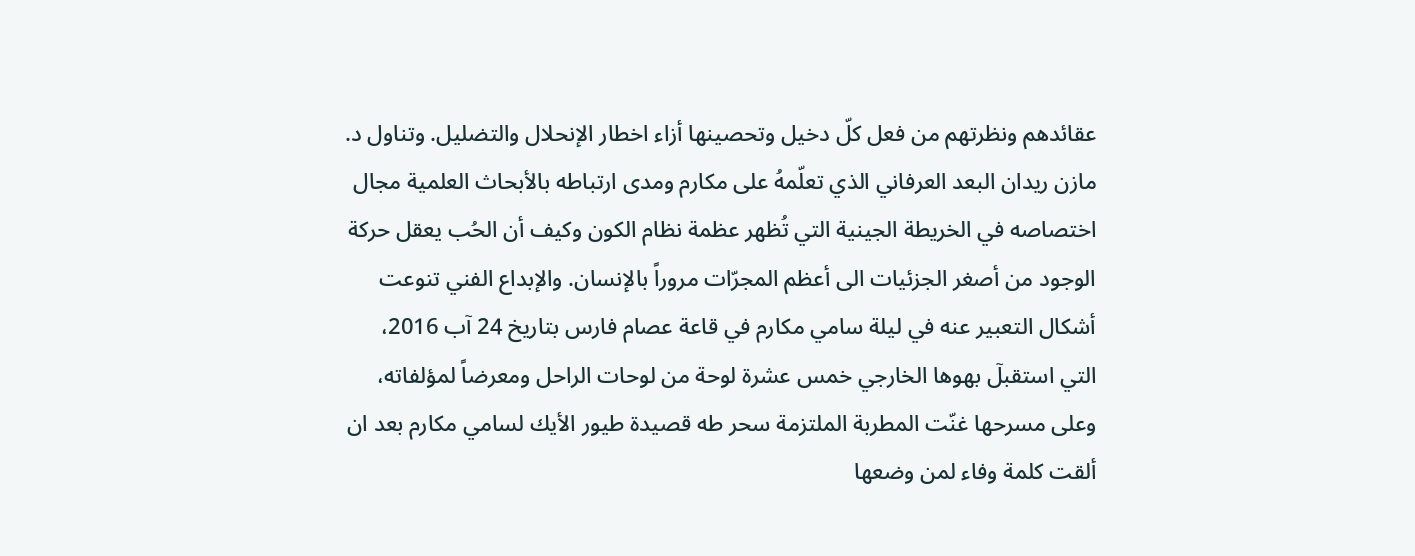عقائدهم ونظرتهم من فعل كلّ دخيل وتحصينها أزاء اخطار الإنحلال والتضليل. وتناول د. مازن ريدان البعد العرفاني الذي تعلّمهُ على مكارم ومدى ارتباطه بالأبحاث العلمية مجال اختصاصه في الخريطة الجينية التي تُظهر عظمة نظام الكون وكيف أن الحُب يعقل حركة الوجود من أصغر الجزئيات الى أعظم المجرّات مروراً بالإنسان. والإبداع الفني تنوعت أشكال التعبير عنه في ليلة سامي مكارم في قاعة عصام فارس بتاريخ 24 آب 2016، التي استقبلٓ بهوها الخارجي خمس عشرة لوحة من لوحات الراحل ومعرضاً لمؤلفاته، وعلى مسرحها غنّت المطربة الملتزمة سحر طه قصيدة طيور الأيك لسامي مكارم بعد ان ألقت كلمة وفاء لمن وضعها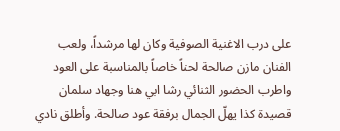على درب الاغنية الصوفية وكان لها مرشداً، ولعب الفنان مازن صالحة لحناً خاصاً بالمناسبة على العود واطرب الحضور الثنائي رشا ابي هنا وجهاد سلمان قصيدة كذا يهلّ الجمال برفقة عود صالحة. وأطلق نادي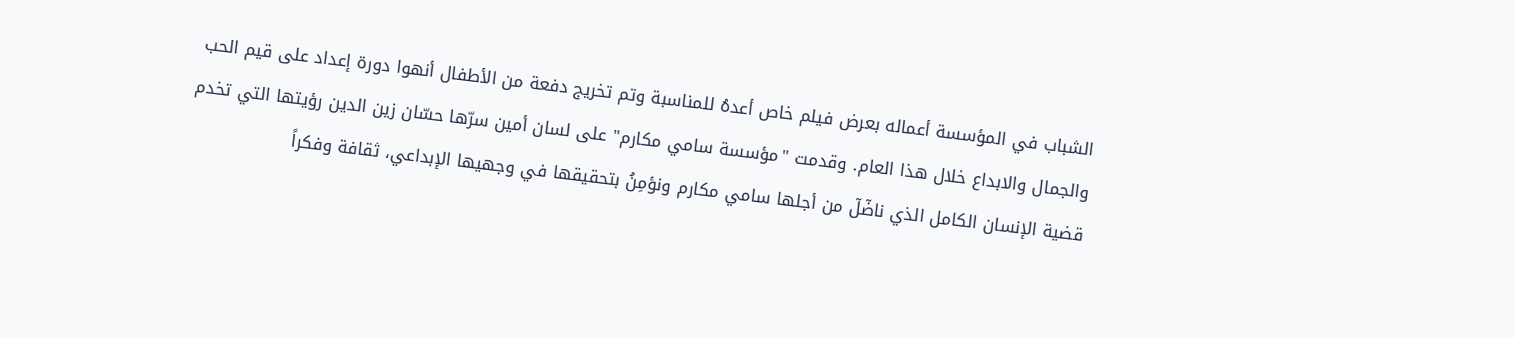الشباب في المؤسسة أعماله بعرض فيلم خاص أعدهُ للمناسبة وتم تخريج دفعة من الأطفال أنهوا دورة إعداد على قيم الحب والجمال والابداع خلال هذا العام. وقدمت "مؤسسة سامي مكارم" على لسان أمين سرّها حسّان زين الدين رؤيتها التي تخدم قضية الإنسان الكامل الذي ناضٓلٓ من أجلها سامي مكارم ونؤمِنُ بتحقيقها في وجهيها الإبداعي، ثقافة وفكراً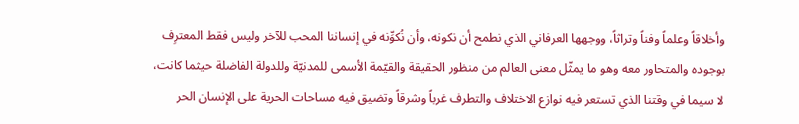وأخلاقاً وعلماً وفناً وتراثاً، ووجهها العرفاني الذي نطمح أن نكونه، وأن نُكوِّنه في إنساننا المحب للآخر وليس فقط المعترِف بوجوده والمتحاور معه وهو ما يمثّل معنى العالم من منظور الحقيقة والقيّمة الأسمى للمدنيّة وللدولة الفاضلة حيثما كانت، لا سيما في وقتنا الذي تستعر فيه نوازع الاختلاف والتطرف غرباً وشرقاً وتضيق فيه مساحات الحرية على الإنسان الحر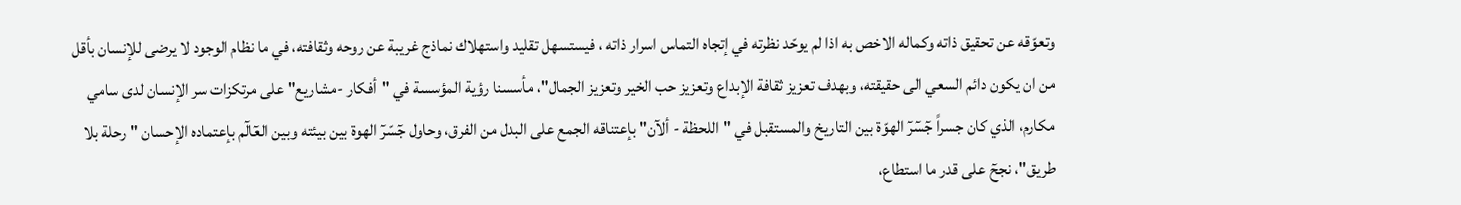وتعوّقه عن تحقيق ذاته وكماله الاخص به اذا لم يوحّد نظرته في إتجاه التماس اسرار ذاته ، فيستسهل تقليد واستهلاك نماذج غريبة عن روحه وثقافته، في ما نظام الوجود لا يرضى للإنسان بأقل من ان يكون دائم السعي الى حقيقته، وبهدف تعزيز ثقافة الإبداع وتعزيز حب الخير وتعزيز الجمال"، مأسسنا رؤية المؤسسة في "أفكار -مشاريع" على مرتكزات سر الإنسان لدى سامي مكارم، الذي كان جسراً جٓسٓرٓ الهوّة بين التاريخ والمستقبل في "اللحظة - ألآن" بإعتناقه الجمع على البدل من الفرق، وحاول جٓسّرٓ الهوة بين بيئته وبين العٓالٓم بإعتماده الإحسان "رحلة بلا طريق"، نجحٓ على قدر ما استطاع،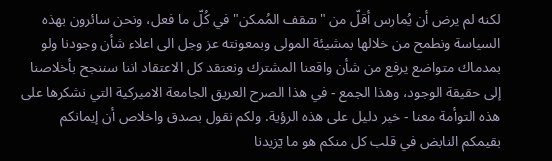لكنه لم يرض أن يُمارس أقلّ من "سٓقف المُمكن" في كُلّ ما فعل، ونحن سائرون بهذه السياسة ونطمح من خلالها بمشيئة المولى وبمعونته عز وجل الى اعلاء شأن وجودنا ولو بمدماك متواضع يرفع من شأن واقعنا المشترك ونعتقد كل الاعتقاد اننا سننجح بأخلاصنا إلى حقيقة الوجود، وهذا الجمع - في هذا الصرح العريق الجامعة الاميركية التي نشكرها على هذه التوأمة معنا - خير دليل على هذه الرؤية. ولكم نقول بصدق واخلاص أن إيمانكم بقيمكم النابض في قلب كل منكم هو ما يٓزيدنا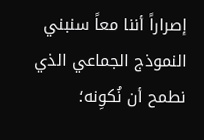إصراراً أننا معاً سنبني النموذج الجماعي الذي نطمح أن نُكوِنه؛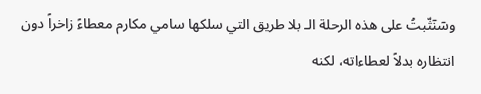وسٓنٓثّبتُ على هذه الرحلة الـ بلا طريق التي سلكها سامي مكارم معطاءً زاخراً دون انتظاره بدلاً لعطاءاته، لكنه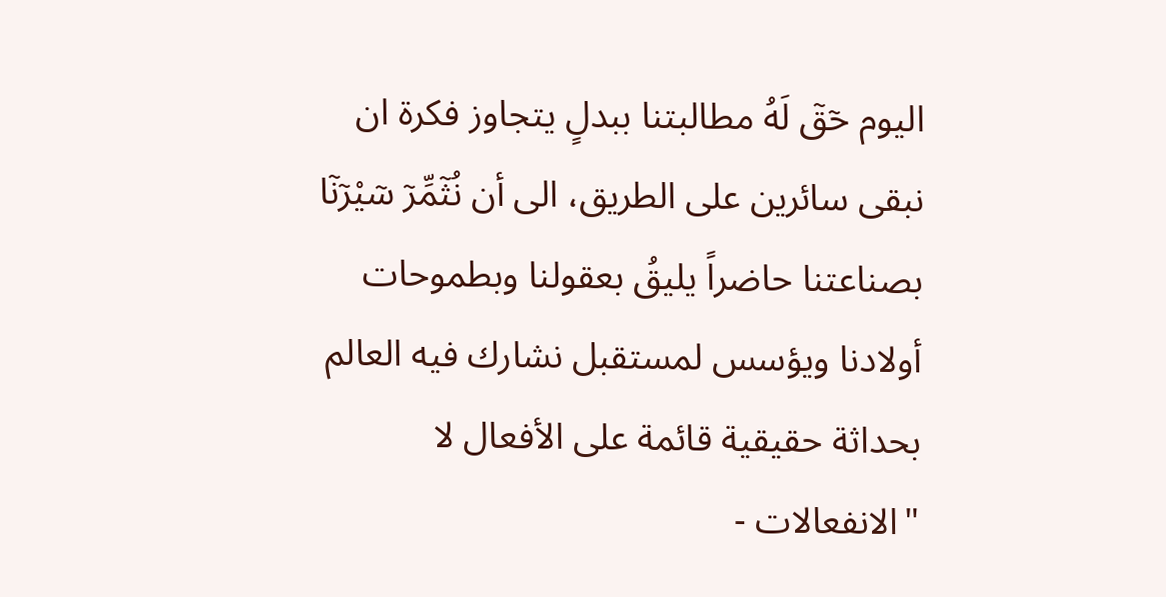اليوم حٓقٓ لَهُ مطالبتنا ببدلٍ يتجاوز فكرة ان نبقى سائرين على الطريق، الى أن نُثٓمِّرٓ سٓيْرٓنٓا بصناعتنا حاضراً يليقُ بعقولنا وبطموحات أولادنا ويؤسس لمستقبل نشارك فيه العالم بحداثة حقيقية قائمة على الأفعال لا "الانفعالات -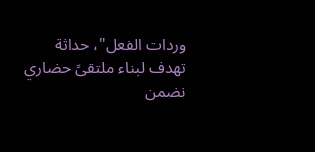وردات الفعل"، حداثة تهدف لبناء ملتقىً حضاري نضمن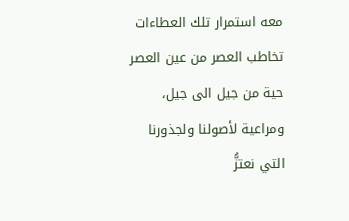معه استمرار تلك العطاءات تخاطب العصر من عين العصر حية من جيل الى جيل، ومراعية لأصولنا ولجذورنا التي نعتزُّ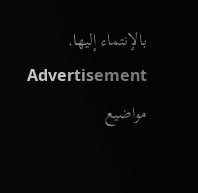بالإنتماء إليها.
Advertisement
مواضيع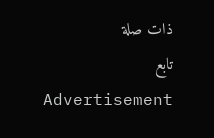ذات صلة
تابع
Advertisement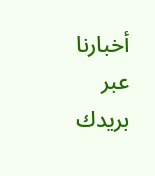أخبارنا عبر بريدك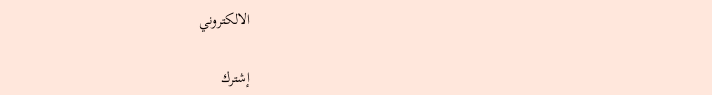الالكتروني

إشترك